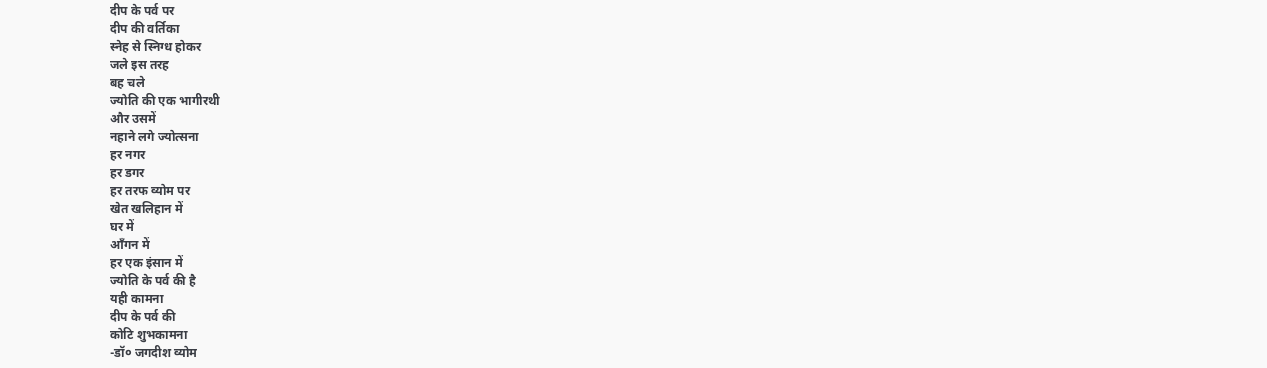दीप के पर्व पर
दीप की वर्तिका
स्नेह से स्निग्ध होकर
जले इस तरह
बह चले
ज्योति की एक भागीरथी
और उसमें
नहाने लगे ज्योत्सना
हर नगर
हर डगर
हर तरफ व्योम पर
खेत खलिहान में
घर में
आँगन में
हर एक इंसान में
ज्योति के पर्व की है
यही कामना
दीप के पर्व की
कोटि शुभकामना
-डॉ० जगदीश व्योम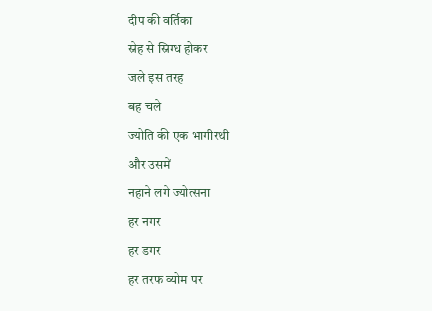दीप की वर्तिका
स्नेह से स्निग्ध होकर
जले इस तरह
बह चले
ज्योति की एक भागीरथी
और उसमें
नहाने लगे ज्योत्सना
हर नगर
हर डगर
हर तरफ व्योम पर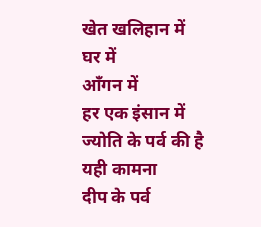खेत खलिहान में
घर में
आँगन में
हर एक इंसान में
ज्योति के पर्व की है
यही कामना
दीप के पर्व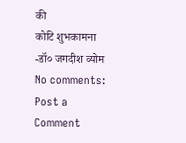की
कोटि शुभकामना
-डॉ० जगदीश व्योम
No comments:
Post a Comment